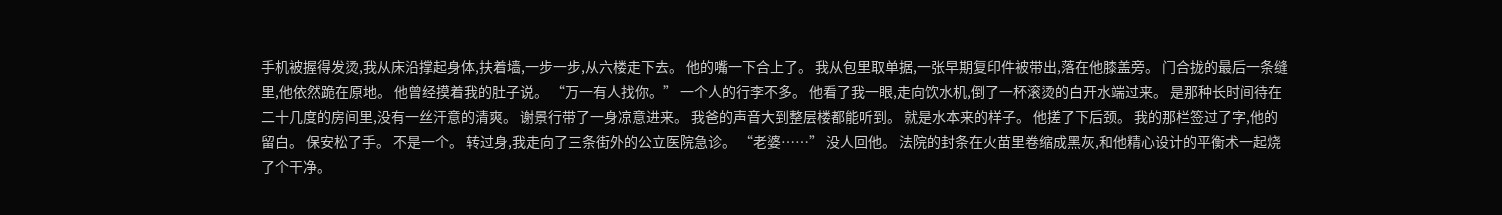手机被握得发烫,我从床沿撑起身体,扶着墙,一步一步,从六楼走下去。 他的嘴一下合上了。 我从包里取单据,一张早期复印件被带出,落在他膝盖旁。 门合拢的最后一条缝里,他依然跪在原地。 他曾经摸着我的肚子说。 “万一有人找你。” 一个人的行李不多。 他看了我一眼,走向饮水机,倒了一杯滚烫的白开水端过来。 是那种长时间待在二十几度的房间里,没有一丝汗意的清爽。 谢景行带了一身凉意进来。 我爸的声音大到整层楼都能听到。 就是水本来的样子。 他搓了下后颈。 我的那栏签过了字,他的留白。 保安松了手。 不是一个。 转过身,我走向了三条街外的公立医院急诊。 “老婆……” 没人回他。 法院的封条在火苗里卷缩成黑灰,和他精心设计的平衡术一起烧了个干净。